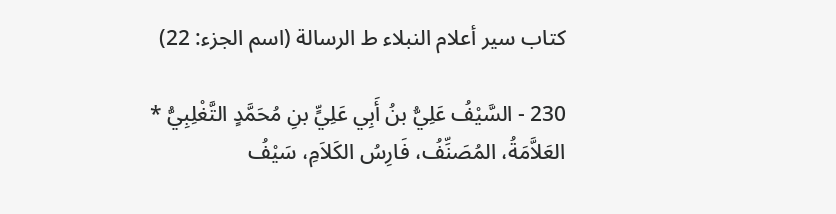كتاب سير أعلام النبلاء ط الرسالة (اسم الجزء: 22)

230 - السَّيْفُ عَلِيُّ بنُ أَبِي عَلِيٍّ بنِ مُحَمَّدٍ التَّغْلِبِيُّ *
العَلاَّمَةُ، المُصَنِّفُ، فَارِسُ الكَلاَمِ، سَيْفُ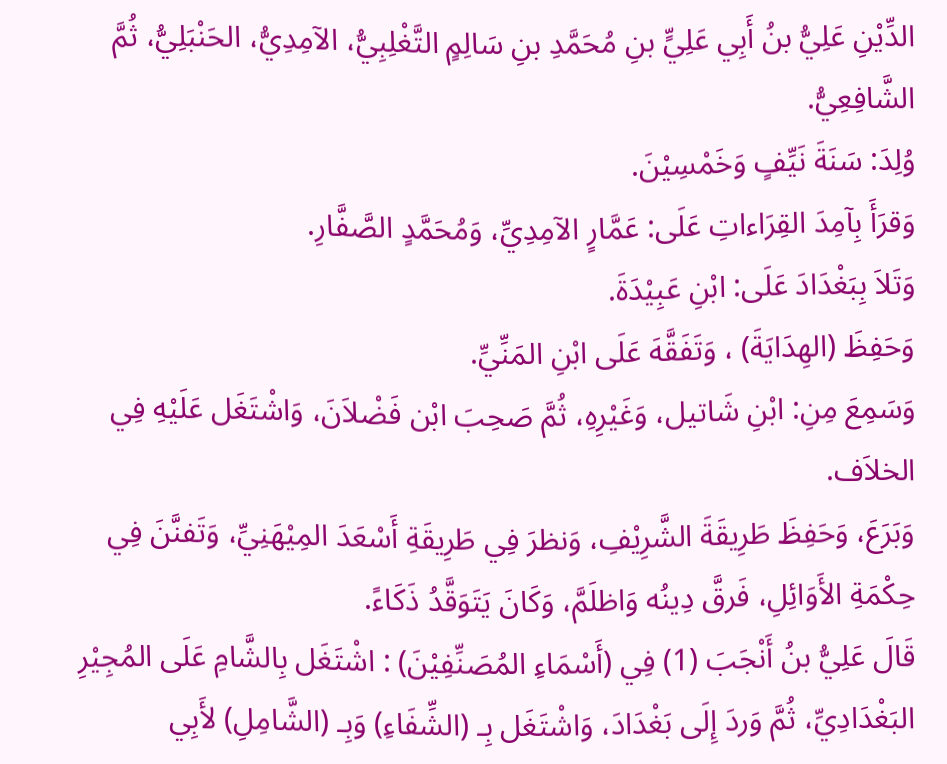الدِّيْنِ عَلِيُّ بنُ أَبِي عَلِيٍّ بنِ مُحَمَّدِ بنِ سَالِمٍ التَّغْلِبِيُّ، الآمِدِيُّ، الحَنْبَلِيُّ، ثُمَّ الشَّافِعِيُّ.
وُلِدَ: سَنَةَ نَيِّفٍ وَخَمْسِيْنَ.
وَقرَأَ بِآمِدَ القِرَاءاتِ عَلَى: عَمَّارٍ الآمِدِيِّ، وَمُحَمَّدٍ الصَّفَّارِ.
وَتَلاَ بِبَغْدَادَ عَلَى: ابْنِ عَبِيْدَةَ.
وَحَفِظَ (الهِدَايَةَ) ، وَتَفَقَّهَ عَلَى ابْنِ المَنِّيِّ.
وَسَمِعَ مِنِ: ابْنِ شَاتيل، وَغَيْرِهِ، ثُمَّ صَحِبَ ابْن فَضْلاَنَ، وَاشْتَغَل عَلَيْهِ فِي الخلاَف.
وَبَرَعَ، وَحَفِظَ طَرِيقَةَ الشَّرِيْفِ، وَنظرَ فِي طَرِيقَةِ أَسْعَدَ المِيْهَنِيِّ، وَتَفنَّنَ فِي حِكْمَةِ الأَوَائِلِ، فَرقَّ دِينُه وَاظلَمَّ، وَكَانَ يَتَوَقَّدُ ذَكَاءً.
قَالَ عَلِيُّ بنُ أَنْجَبَ (1) فِي (أَسْمَاءِ المُصَنِّفِيْنَ) : اشْتَغَل بِالشَّامِ عَلَى المُجِيْرِ البَغْدَادِيِّ، ثُمَّ وَردَ إِلَى بَغْدَادَ، وَاشْتَغَل بِـ (الشِّفَاءِ) وَبِـ (الشَّامِلِ) لأَبِي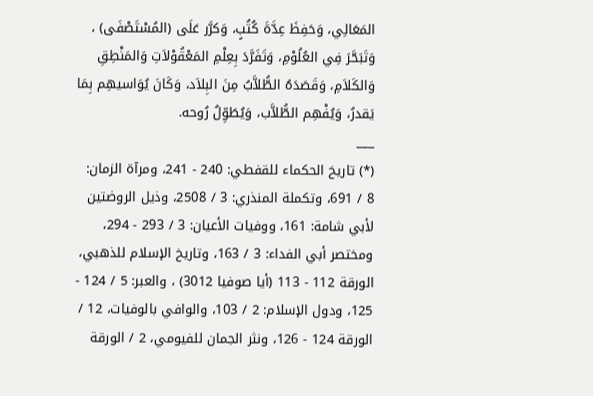المَعَالِي، وَحَفِظَ عِدَّةَ كُتُبٍ، وَكرَّر عَلَى (المُسْتَصْفَى) ، وَتَبَحَّرَ فِي العُلُوْمِ، وَتَفَرَّدَ بِعِلْمِ المَعْقُوْلاَتِ وَالمَنْطِقِ وَالكَلاَمِ، وَقَصَدَهُ الطُّلاَّبُ مِنَ البِلاَد، وَكَانَ يُوَاسيهِم بِمَا يَقدرُ، وَيُفْهِم الطُّلاَّب، وَيُطَوِّلُ رُوحه.
___
(*) تاريخ الحكماء للقفطي: 240 - 241، ومرآة الزمان: 8 / 691، وتكملة المنذري: 3 / 2508، وذيل الروضتين لأبي شامة: 161، ووفيات الأعيان: 3 / 293 - 294، ومختصر أبي الفداء: 3 / 163، وتاريخ الإسلام للذهبي، الورقة 112 - 113 (أيا صوفيا 3012) ، والعبر: 5 / 124 - 125، ودول الإسلام: 2 / 103، والوافي بالوفيات، 12 / الورقة 124 - 126، ونثر الجمان للفيومي، 2 / الورقة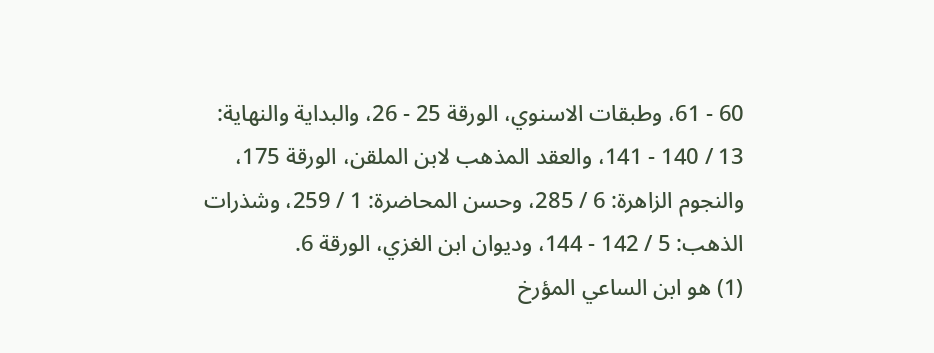60 - 61، وطبقات الاسنوي، الورقة 25 - 26، والبداية والنهاية: 13 / 140 - 141، والعقد المذهب لابن الملقن، الورقة 175، والنجوم الزاهرة: 6 / 285، وحسن المحاضرة: 1 / 259، وشذرات الذهب: 5 / 142 - 144، وديوان ابن الغزي، الورقة 6.
(1) هو ابن الساعي المؤرخ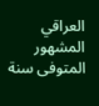العراقي المشهور المتوفى سنة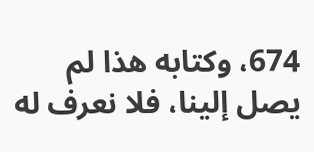674، وكتابه هذا لم يصل إلينا، فلا نعرف له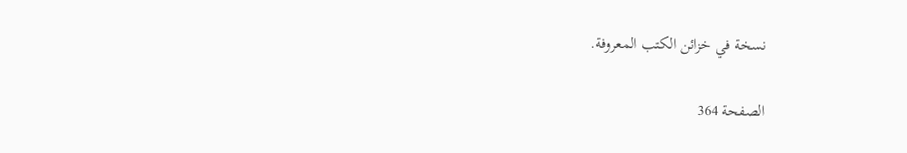نسخة في خزائن الكتب المعروفة.

الصفحة 364